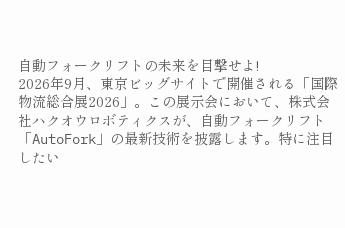自動フォークリフトの未来を目撃せよ!
2026年9月、東京ビッグサイトで開催される「国際物流総合展2026」。この展示会において、株式会社ハクオウロボティクスが、自動フォークリフト「AutoFork」の最新技術を披露します。特に注目したい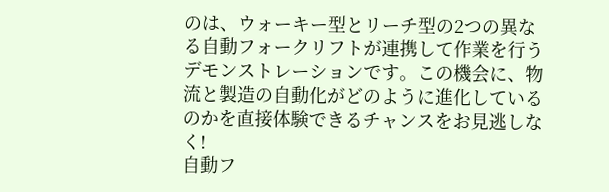のは、ウォーキー型とリーチ型の2つの異なる自動フォークリフトが連携して作業を行うデモンストレーションです。この機会に、物流と製造の自動化がどのように進化しているのかを直接体験できるチャンスをお見逃しなく!
自動フ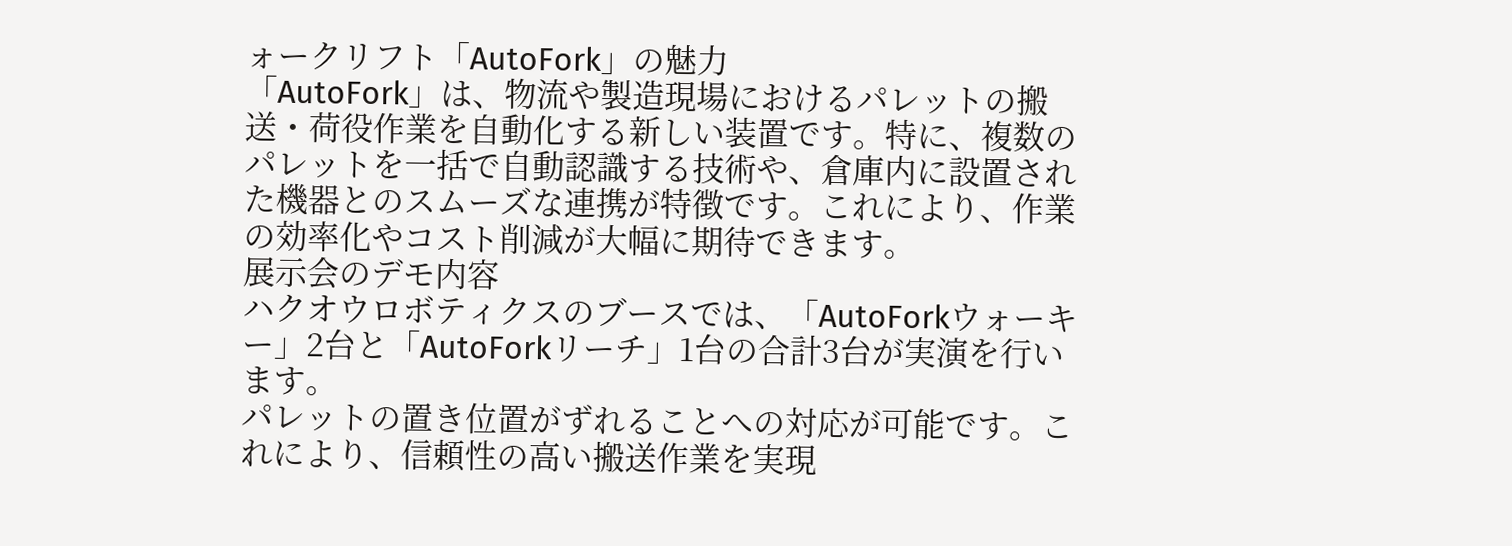ォークリフト「AutoFork」の魅力
「AutoFork」は、物流や製造現場におけるパレットの搬送・荷役作業を自動化する新しい装置です。特に、複数のパレットを一括で自動認識する技術や、倉庫内に設置された機器とのスムーズな連携が特徴です。これにより、作業の効率化やコスト削減が大幅に期待できます。
展示会のデモ内容
ハクオウロボティクスのブースでは、「AutoForkウォーキー」2台と「AutoForkリーチ」1台の合計3台が実演を行います。
パレットの置き位置がずれることへの対応が可能です。これにより、信頼性の高い搬送作業を実現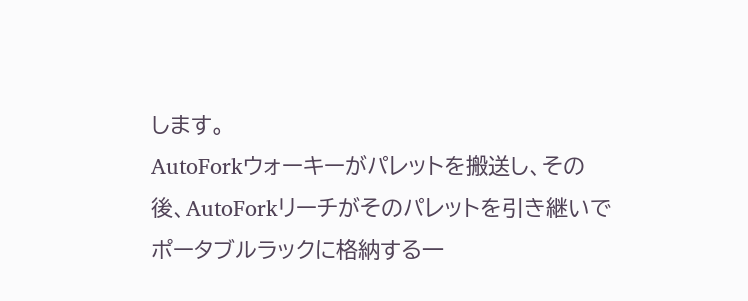します。
AutoForkウォーキーがパレットを搬送し、その後、AutoForkリーチがそのパレットを引き継いでポータブルラックに格納する一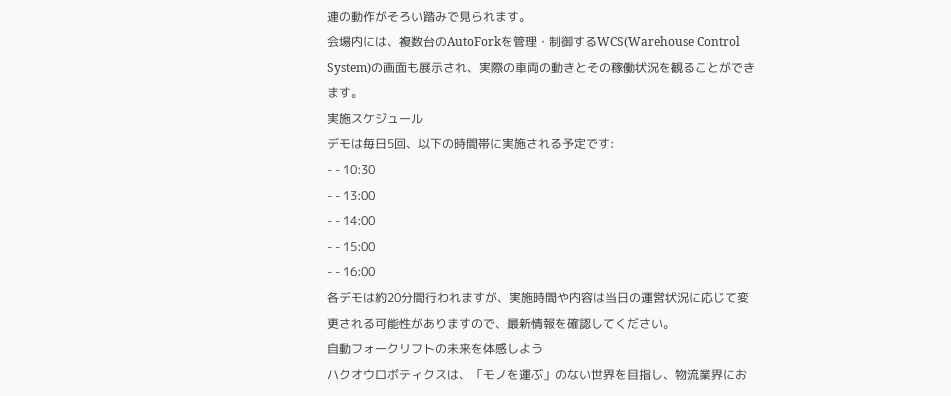連の動作がそろい踏みで見られます。
会場内には、複数台のAutoForkを管理・制御するWCS(Warehouse Control System)の画面も展示され、実際の車両の動きとその稼働状況を観ることができます。
実施スケジュール
デモは毎日5回、以下の時間帯に実施される予定です:
- - 10:30
- - 13:00
- - 14:00
- - 15:00
- - 16:00
各デモは約20分間行われますが、実施時間や内容は当日の運営状況に応じて変更される可能性がありますので、最新情報を確認してください。
自動フォークリフトの未来を体感しよう
ハクオウロボティクスは、「モノを運ぶ」のない世界を目指し、物流業界にお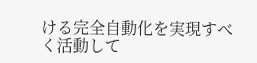ける完全自動化を実現すべく活動して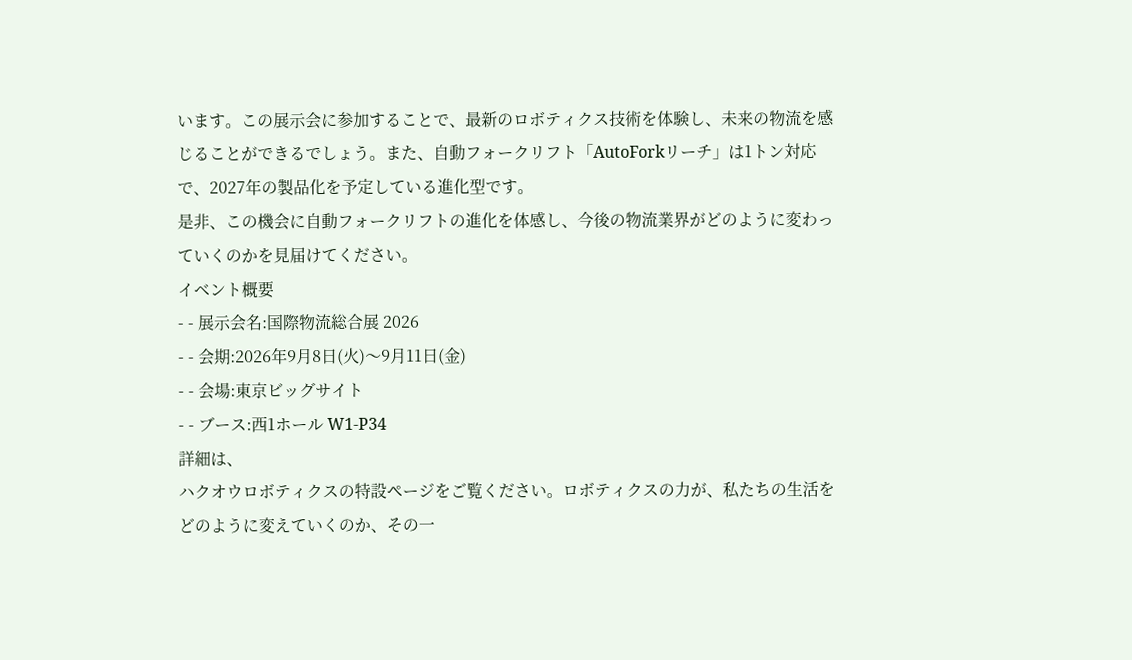います。この展示会に参加することで、最新のロボティクス技術を体験し、未来の物流を感じることができるでしょう。また、自動フォークリフト「AutoForkリーチ」は1トン対応で、2027年の製品化を予定している進化型です。
是非、この機会に自動フォークリフトの進化を体感し、今後の物流業界がどのように変わっていくのかを見届けてください。
イベント概要
- - 展示会名:国際物流総合展 2026
- - 会期:2026年9月8日(火)〜9月11日(金)
- - 会場:東京ビッグサイト
- - ブース:西1ホール W1-P34
詳細は、
ハクオウロボティクスの特設ページをご覧ください。ロボティクスの力が、私たちの生活をどのように変えていくのか、その一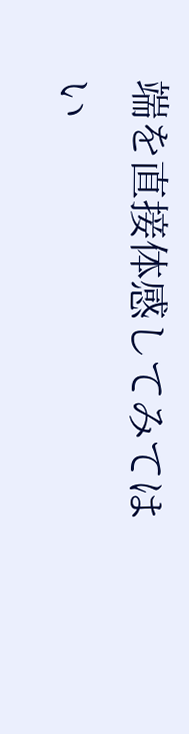端を直接体感してみてはい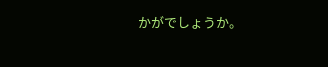かがでしょうか。